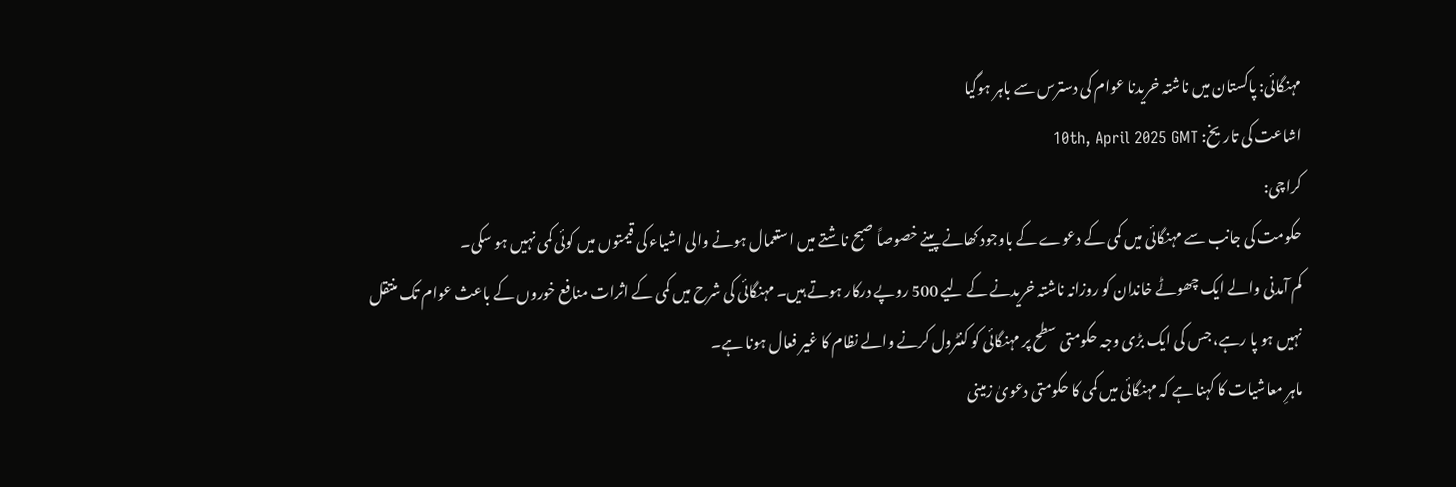مہنگائی: پاکستان میں ناشتہ خریدنا عوام کی دسترس سے باہر ہوگیا
اشاعت کی تاریخ: 10th, April 2025 GMT
کراچی:
حکومت کی جانب سے مہنگائی میں کمی کے دعوے کے باوجود کھانے پینے خصوصاً صبح ناشتے میں استعمال ہونے والی اشیاء کی قیمتوں میں کوئی کمی نہیں ہو سکی۔
کم آمدنی والے ایک چھوٹے خاندان کو روزانہ ناشتہ خریدنے کے لیے 500 روپے درکار ہوتے ہیں۔ مہنگائی کی شرح میں کمی کے اثرات منافع خوروں کے باعث عوام تک منتقل نہیں ہو پا رہے، جس کی ایک بڑی وجہ حکومتی سطح پر مہنگائی کو کنٹرول کرنے والے نظام کا غیر فعال ہونا ہے۔
ماہرِ معاشیات کا کہنا ہے کہ مہنگائی میں کمی کا حکومتی دعویٰ زمینی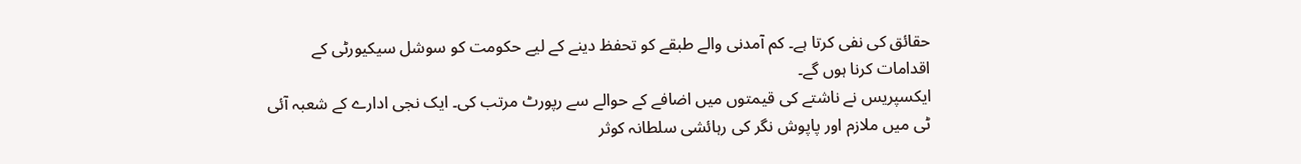حقائق کی نفی کرتا ہے۔ کم آمدنی والے طبقے کو تحفظ دینے کے لیے حکومت کو سوشل سیکیورٹی کے اقدامات کرنا ہوں گے۔
ایکسپریس نے ناشتے کی قیمتوں میں اضافے کے حوالے سے رپورٹ مرتب کی۔ ایک نجی ادارے کے شعبہ آئی ٹی میں ملازم اور پاپوش نگر کی رہائشی سلطانہ کوثر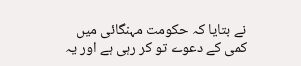نے بتایا کہ حکومت مہنگائی میں کمی کے دعوے تو کر رہی ہے اور یہ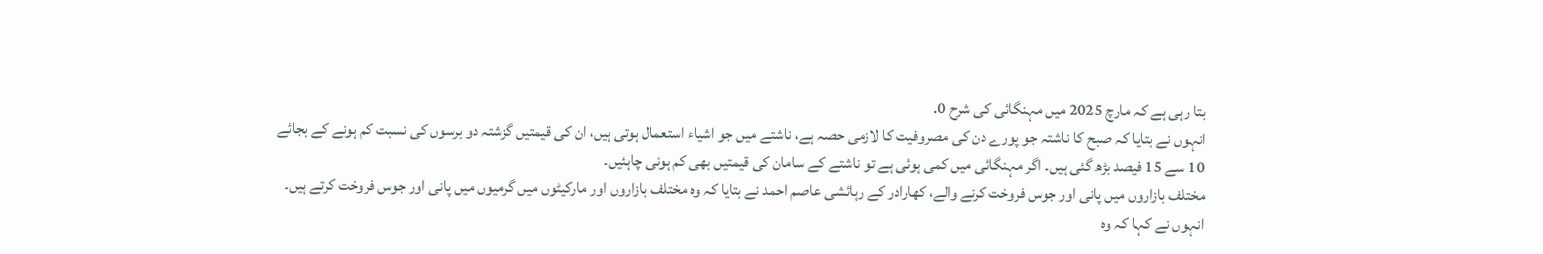بتا رہی ہے کہ مارچ 2025 میں مہنگائی کی شرح 0.
انہوں نے بتایا کہ صبح کا ناشتہ جو پورے دن کی مصروفیت کا لازمی حصہ ہے، ناشتے میں جو اشیاء استعمال ہوتی ہیں، ان کی قیمتیں گزشتہ دو برسوں کی نسبت کم ہونے کے بجائے 10 سے 15 فیصد بڑھ گئی ہیں۔ اگر مہنگائی میں کمی ہوئی ہے تو ناشتے کے سامان کی قیمتیں بھی کم ہونی چاہئیں۔
مختلف بازاروں میں پانی اور جوس فروخت کرنے والے، کھارادر کے رہائشی عاصم احمد نے بتایا کہ وہ مختلف بازاروں اور مارکیٹوں میں گرمیوں میں پانی اور جوس فروخت کرتے ہیں۔ انہوں نے کہا کہ وہ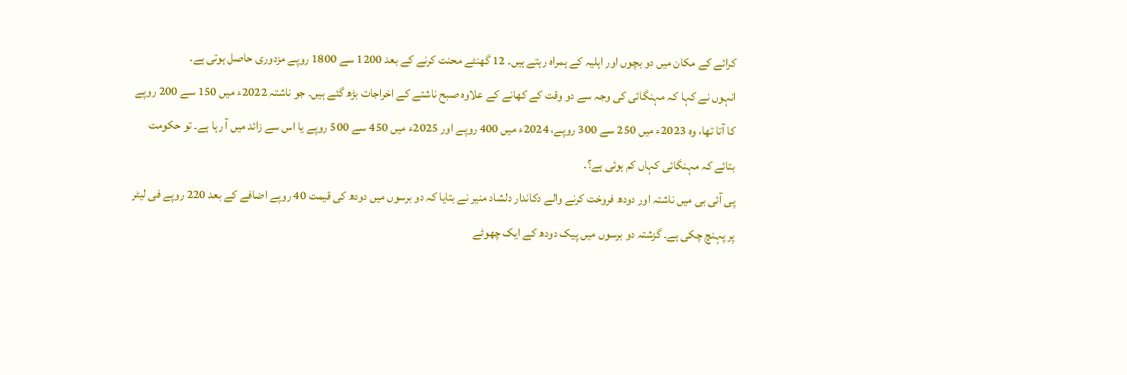کرائے کے مکان میں دو بچوں اور اہلیہ کے ہمراہ رہتے ہیں۔ 12 گھنٹے محنت کرنے کے بعد 1200 سے 1800 روپے مزدوری حاصل ہوتی ہے۔
انہوں نے کہا کہ مہنگائی کی وجہ سے دو وقت کے کھانے کے علاوہ صبح ناشتے کے اخراجات بڑھ گئے ہیں۔ جو ناشتہ 2022ء میں 150 سے 200 روپے کا آتا تھا، وہ 2023ء میں 250 سے 300 روپے، 2024ء میں 400 روپے اور 2025ء میں 450 سے 500 روپے یا اس سے زائد میں آ رہا ہے۔ تو حکومت بتائے کہ مہنگائی کہاں کم ہوئی ہے؟۔
پی آئی بی میں ناشتہ اور دودھ فروخت کرنے والے دکاندار دلشاد منیر نے بتایا کہ دو برسوں میں دودھ کی قیمت 40 روپے اضافے کے بعد 220 روپے فی لیٹر پر پہنچ چکی ہے۔ گزشتہ دو برسوں میں پیک دودھ کے ایک چھوٹے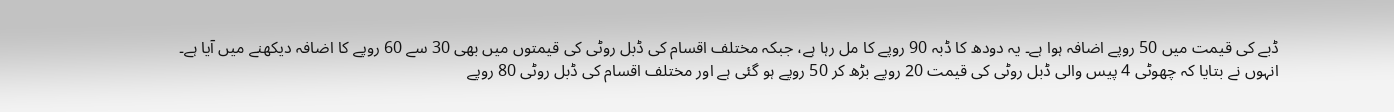ڈبے کی قیمت میں 50 روپے اضافہ ہوا ہے۔ یہ دودھ کا ڈبہ 90 روپے کا مل رہا ہے، جبکہ مختلف اقسام کی ڈبل روٹی کی قیمتوں میں بھی 30 سے 60 روپے کا اضافہ دیکھنے میں آیا ہے۔
انہوں نے بتایا کہ چھوٹی 4 پیس والی ڈبل روٹی کی قیمت 20 روپے بڑھ کر 50 روپے ہو گئی ہے اور مختلف اقسام کی ڈبل روٹی 80 روپے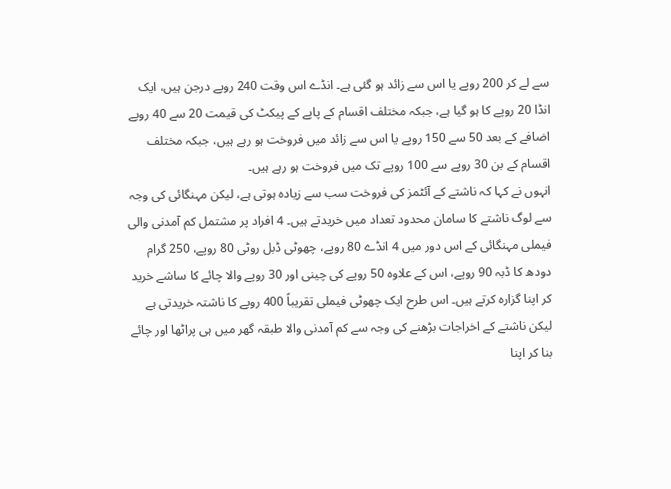سے لے کر 200 روپے یا اس سے زائد ہو گئی ہے۔ انڈے اس وقت 240 روپے درجن ہیں، ایک انڈا 20 روپے کا ہو گیا ہے، جبکہ مختلف اقسام کے پاپے کے پیکٹ کی قیمت 20 سے 40 روپے اضافے کے بعد 50 سے 150 روپے یا اس سے زائد میں فروخت ہو رہے ہیں، جبکہ مختلف اقسام کے بن 30 روپے سے 100 روپے تک میں فروخت ہو رہے ہیں۔
انہوں نے کہا کہ ناشتے کے آئٹمز کی فروخت سب سے زیادہ ہوتی ہے، لیکن مہنگائی کی وجہ سے لوگ ناشتے کا سامان محدود تعداد میں خریدتے ہیں۔ 4 افراد پر مشتمل کم آمدنی والی فیملی مہنگائی کے اس دور میں 4 انڈے 80 روپے، چھوٹی ڈبل روٹی 80 روپے، 250 گرام دودھ کا ڈبہ 90 روپے، اس کے علاوہ 50 روپے کی چینی اور 30 روپے والا چائے کا ساشے خرید کر اپنا گزارہ کرتے ہیں۔ اس طرح ایک چھوٹی فیملی تقریباً 400 روپے کا ناشتہ خریدتی ہے لیکن ناشتے کے اخراجات بڑھنے کی وجہ سے کم آمدنی والا طبقہ گھر میں ہی پراٹھا اور چائے بنا کر اپنا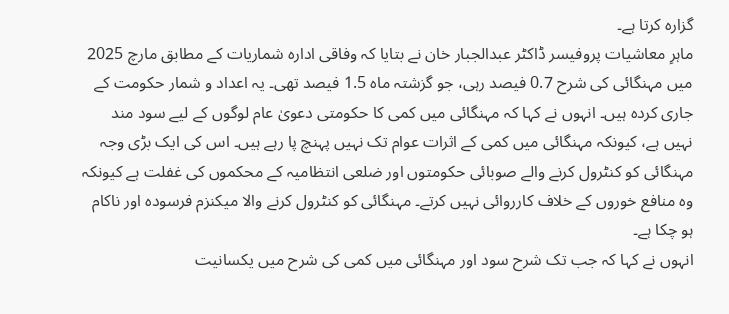گزارہ کرتا ہے۔
ماہرِ معاشیات پروفیسر ڈاکٹر عبدالجبار خان نے بتایا کہ وفاقی ادارہ شماریات کے مطابق مارچ 2025 میں مہنگائی کی شرح 0.7 فیصد رہی، جو گزشتہ ماہ 1.5 فیصد تھی۔ یہ اعداد و شمار حکومت کے جاری کردہ ہیں۔ انہوں نے کہا کہ مہنگائی میں کمی کا حکومتی دعویٰ عام لوگوں کے لیے سود مند نہیں ہے، کیونکہ مہنگائی میں کمی کے اثرات عوام تک نہیں پہنچ پا رہے ہیں۔ اس کی ایک بڑی وجہ مہنگائی کو کنٹرول کرنے والے صوبائی حکومتوں اور ضلعی انتظامیہ کے محکموں کی غفلت ہے کیونکہ وہ منافع خوروں کے خلاف کارروائی نہیں کرتے۔ مہنگائی کو کنٹرول کرنے والا میکنزم فرسودہ اور ناکام ہو چکا ہے۔
انہوں نے کہا کہ جب تک شرح سود اور مہنگائی میں کمی کی شرح میں یکسانیت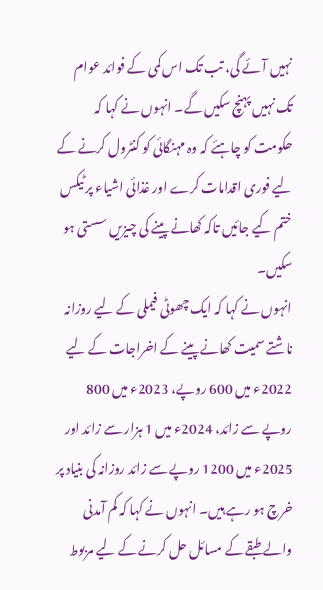نہیں آئے گی، تب تک اس کمی کے فوائد عوام تک نہیں پہنچ سکیں گے۔ انہوں نے کہا کہ حکومت کو چاہئے کہ وہ مہنگائی کو کنٹرول کرنے کے لیے فوری اقدامات کرے اور غذائی اشیاء پر ٹیکس ختم کیے جائیں تاکہ کھانے پینے کی چیزیں سستی ہو سکیں۔
انہوں نے کہا کہ ایک چھوٹی فیملی کے لیے روزانہ ناشتے سمیت کھانے پینے کے اخراجات کے لیے 2022ء میں 600 روپے، 2023ء میں 800 روپے سے زائد، 2024ء میں 1 ہزار سے زائد اور 2025ء میں 1200 روپے سے زائد روزانہ کی بنیاد پر خرچ ہو رہے ہیں۔ انہوں نے کہا کہ کم آمدنی والے طبقے کے مسائل حل کرنے کے لیے مربوط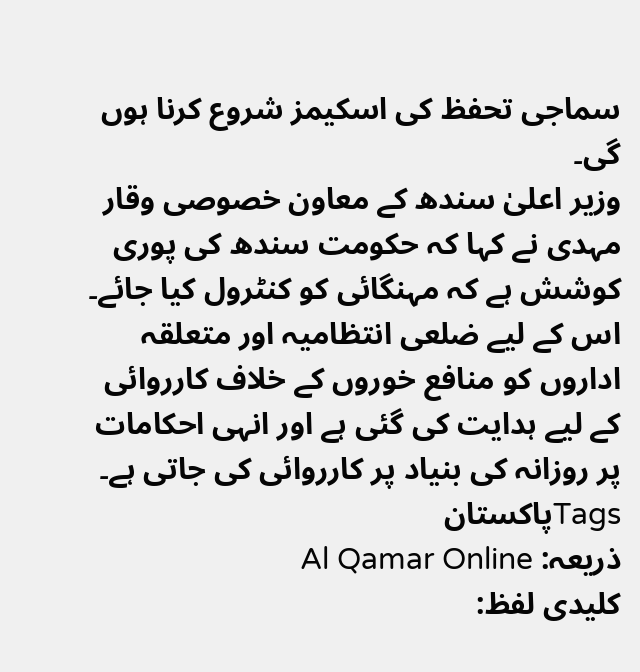سماجی تحفظ کی اسکیمز شروع کرنا ہوں گی۔
وزیر اعلیٰ سندھ کے معاون خصوصی وقار مہدی نے کہا کہ حکومت سندھ کی پوری کوشش ہے کہ مہنگائی کو کنٹرول کیا جائے۔ اس کے لیے ضلعی انتظامیہ اور متعلقہ اداروں کو منافع خوروں کے خلاف کارروائی کے لیے ہدایت کی گئی ہے اور انہی احکامات پر روزانہ کی بنیاد پر کارروائی کی جاتی ہے۔
Tagsپاکستان
ذریعہ: Al Qamar Online
کلیدی لفظ: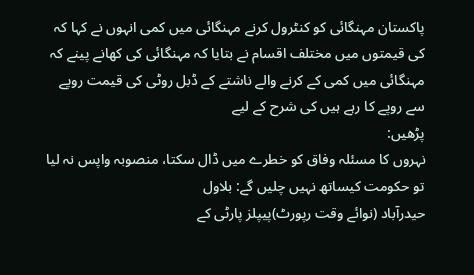پاکستان مہنگائی کو کنٹرول کرنے مہنگائی میں کمی انہوں نے کہا کہ کی قیمتوں میں مختلف اقسام نے بتایا کہ مہنگائی کی کھانے پینے کہ مہنگائی میں کمی کے کرنے والے ناشتے کے ڈبل روٹی کی قیمت روپے سے روپے کا رہے ہیں کی شرح کے لیے
پڑھیں:
نہروں کا مسئلہ وفاق کو خطرے میں ڈال سکتا، منصوبہ واپس نہ لیا تو حکومت کیساتھ نہیں چلیں گے: بلاول
حیدرآباد (نوائے وقت رپورٹ)پیپلز پارٹی کے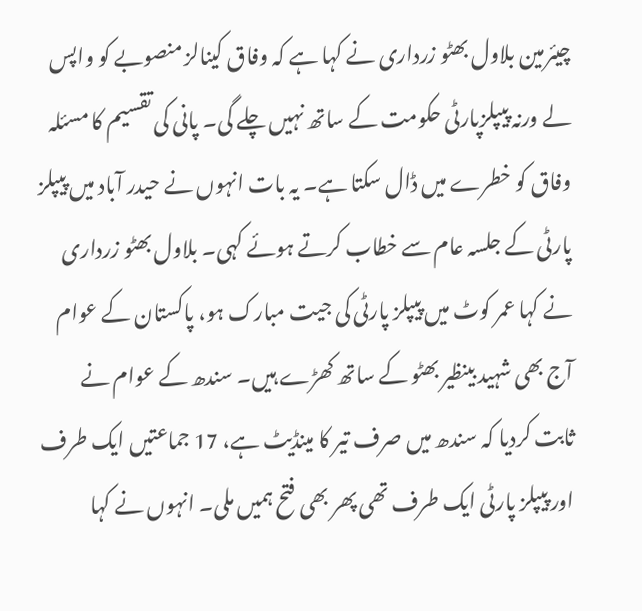چیئرمین بلاول بھٹو زرداری نے کہا ہے کہ وفاق کینالز منصوبے کو واپس لے ورنہ پیپلزپارٹی حکومت کے ساتھ نہیں چلے گی۔ پانی کی تقسیم کا مسئلہ وفاق کو خطرے میں ڈال سکتا ہے۔ یہ بات انہوں نے حیدر آباد میں پیپلز پارٹی کے جلسہ عام سے خطاب کرتے ہوئے کہی۔ بلاول بھٹو زرداری نے کہا عمر کوٹ میں پیپلز پارٹی کی جیت مبارک ہو، پاکستان کے عوام آج بھی شہید بینظیر بھٹو کے ساتھ کھڑے ہیں۔ سندھ کے عوام نے ثابت کردیا کہ سندھ میں صرف تیر کا مینڈیٹ ہے، 17 جماعتیں ایک طرف اور پیپلز پارٹی ایک طرف تھی پھر بھی فتح ہمیں ملی۔ انہوں نے کہا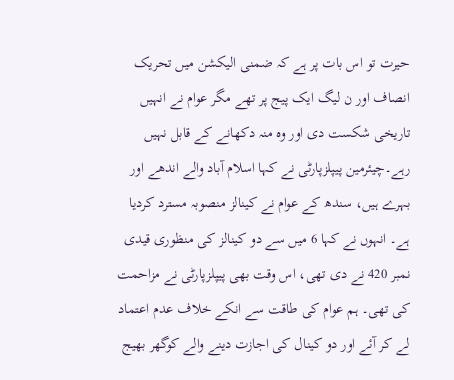حیرت تو اس بات پر ہے کہ ضمنی الیکشن میں تحریک انصاف اور ن لیگ ایک پیج پر تھے مگر عوام نے انہیں تاریخی شکست دی اور وہ منہ دکھانے کے قابل نہیں رہے۔چیئرمین پیپلزپارٹی نے کہا اسلام آباد والے اندھے اور بہرے ہیں، سندھ کے عوام نے کینالز منصوبہ مسترد کردیا ہے۔ انہوں نے کہا 6 میں سے دو کینالز کی منظوری قیدی نمبر 420 نے دی تھی، اس وقت بھی پیپلزپارٹی نے مزاحمت کی تھی۔ ہم عوام کی طاقت سے انکے خلاف عدم اعتماد لے کر آئے اور دو کینال کی اجازت دینے والے کوگھر بھیج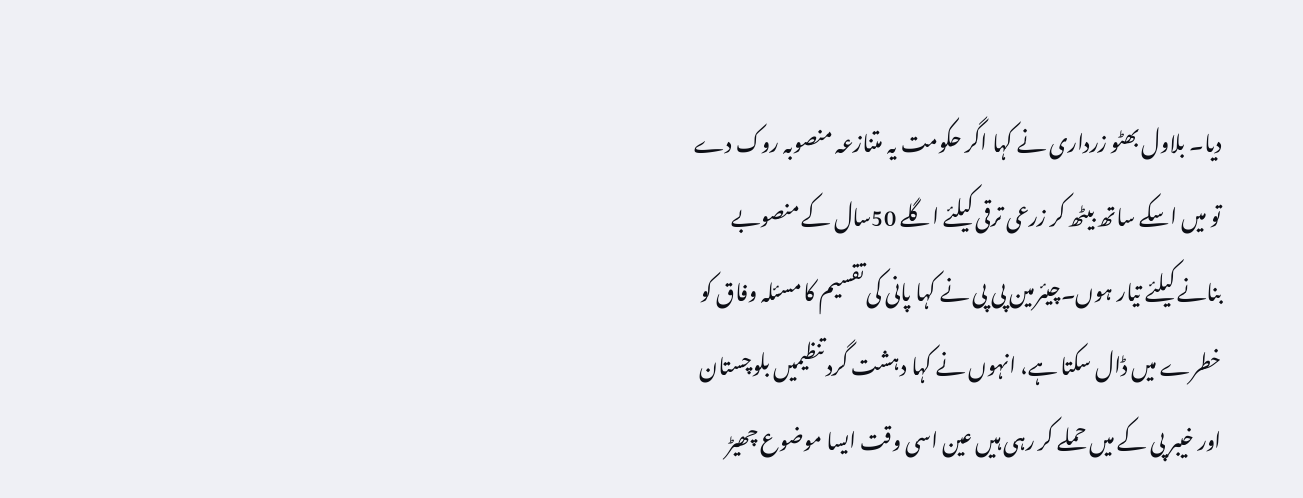دیا۔ بلاول بھٹو زرداری نے کہا اگر حکومت یہ متنازعہ منصوبہ روک دے تو میں اسکے ساتھ بیٹھ کر زرعی ترقی کیلئے اگلے 50سال کے منصوبے بنانے کیلئے تیار ہوں۔چیئرمین پی پی نے کہا پانی کی تقسیم کا مسئلہ وفاق کو خطرے میں ڈال سکتا ہے، انہوں نے کہا دہشت گرد تنظیمیں بلوچستان اور خیبر پی کے میں حملے کر رہی ہیں عین اسی وقت ایسا موضوع چھیڑ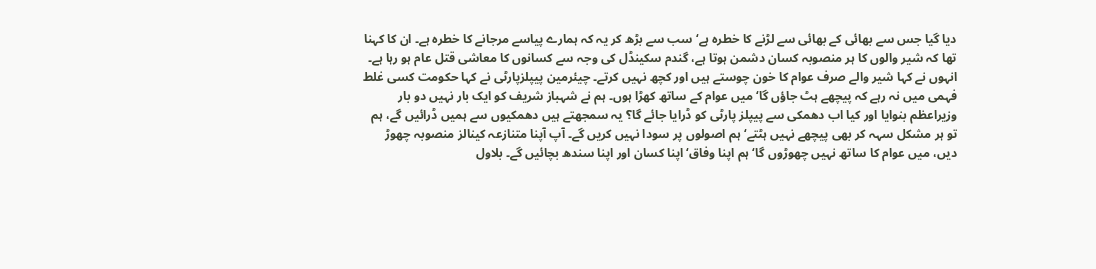دیا گیا جس سے بھائی کے بھائی سے لڑنے کا خطرہ ہے‘ سب سے بڑھ کر یہ کہ ہمارے پیاسے مرجانے کا خطرہ ہے۔ ان کا کہنا تھا کہ شیر والوں کا ہر منصوبہ کسان دشمن ہوتا ہے، گندم سکینڈل کی وجہ سے کسانوں کا معاشی قتل عام ہو رہا ہے۔ انہوں نے کہا شیر والے صرف عوام کا خون چوستے ہیں اور کچھ نہیں کرتے۔ چیئرمین پیپلزپارٹی نے کہا حکومت کسی غلط فہمی میں نہ رہے کہ پیچھے ہٹ جاؤں گا‘ میں عوام کے ساتھ کھڑا ہوں۔ ہم نے شہباز شریف کو ایک بار نہیں دو بار وزیراعظم بنوایا اور کیا اب دھمکی سے پیپلز پارٹی کو ڈرایا جائے گا؟ یہ سمجھتے ہیں دھمکیوں سے ہمیں ڈرائیں گے، ہم تو ہر مشکل سہہ کر بھی پیچھے نہیں ہٹتے‘ ہم اصولوں پر سودا نہیں کریں گے۔ آپ آپنا متنازعہ کینالز منصوبہ چھوڑ دیں، میں عوام کا ساتھ نہیں چھوڑوں گا‘ ہم اپنا وفاق‘ اپنا کسان اور اپنا سندھ بچائیں گے۔ بلاول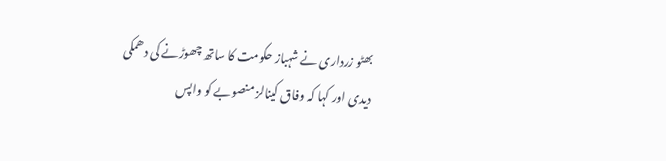بھٹو زرداری نے شہباز حکومت کا ساتھ چھوڑنے کی دھمکی دیدی اور کہا کہ وفاق کینالز منصوبے کو واپس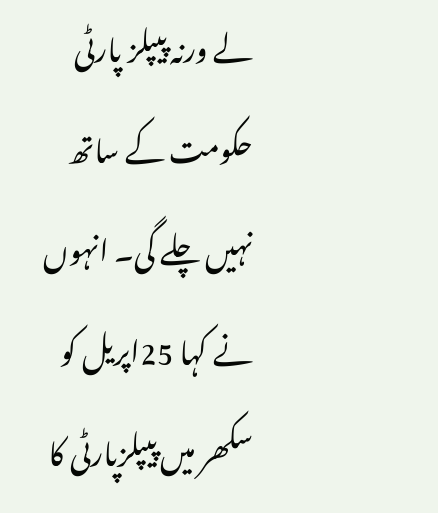لے ورنہ پیپلز پارٹی حکومت کے ساتھ نہیں چلے گی۔ انہوں نے کہا 25اپریل کو سکھر میں پیپلزپارٹی کا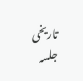تاریخی جلسہ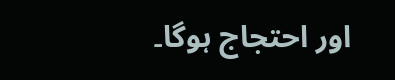اور احتجاج ہوگا۔